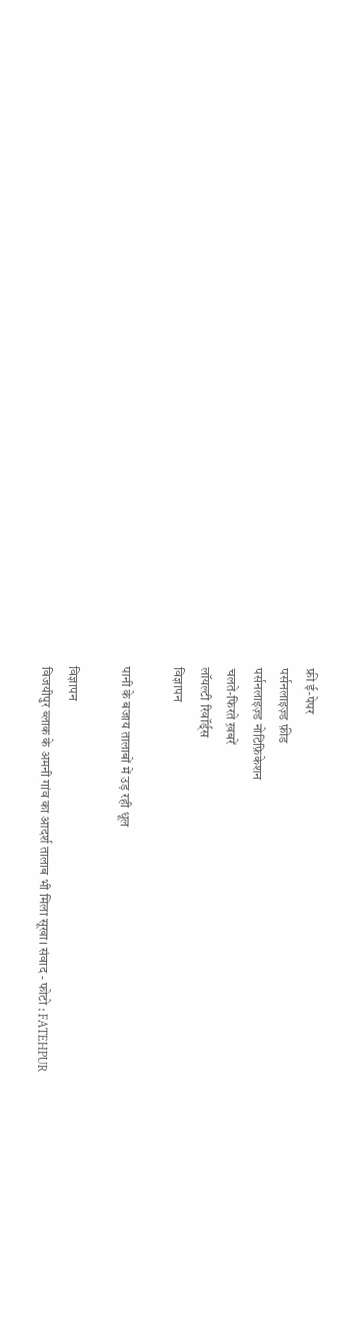फ्री ई-पेपर
पर्सनलाइज़्ड फ़ीड
पर्सनलाइज़्ड नोटिफ़िकेशन
चलते-फिरते ख़बरें
लॉयल्टी रिवॉर्ड्स
विज्ञापन

पानी के बजाय तालाबों में उड़ रही धूल

विज्ञापन
विजयीपुर ब्लाक के अमनी गांव का आदर्श तालाब भी मिला सूखा। संवाद - फोटो : FATEHPUR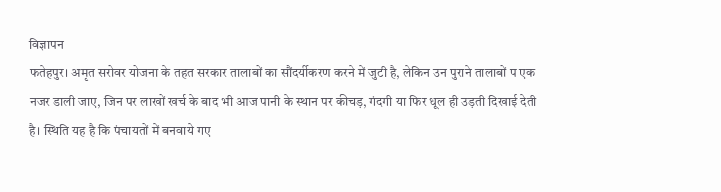विज्ञापन
फतेहपुर। अमृत सरोवर योजना के तहत सरकार तालाबों का सौंदर्यीकरण करने में जुटी है, लेकिन उन पुराने तालाबों प एक नजर डाली जाए, जिन पर लाखों खर्च के बाद भी आज पानी के स्थान पर कीचड़, गंदगी या फिर धूल ही उड़ती दिखाई देती है। स्थिति यह है कि पंचायतों में बनवाये गए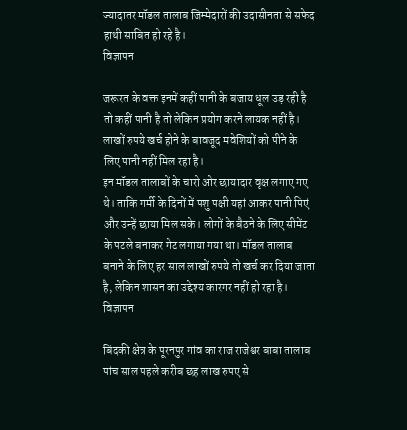ज्यादातर मॉडल तालाब जिम्मेदारों की उदासीनता से सफेद हाथी साबित हो रहे है।
विज्ञापन

जरूरत के वक्त इनमें कहीं पानी के बजाय धूल उड़ रही है तो कहीं पानी है तो लेकिन प्रयोग करने लायक नहीं है। लाखों रुपये खर्च होने के बावजूद मवेशियों को पीने के लिए पानी नहीं मिल रहा है।
इन मॉडल तालाबों के चारो ओर छायादार वृक्ष लगाए गए थे। ताकि गर्मी के दिनों में पशु पक्षी यहां आकर पानी पिएं और उन्हें छाया मिल सके। लोगों के बैठने के लिए सीमेंट के पटले बनाकर गेट लगाया गया था। मॉडल तालाब बनाने के लिए हर साल लाखों रुपये तो खर्च कर दिया जाता है, लेकिन शासन का उद्देश्य कारगर नहीं हो रहा है।
विज्ञापन

बिंदकी क्षेत्र के पूरनपुर गांव का राज राजेश्वर बाबा तालाब पांच साल पहले करीब छह लाख रुपए से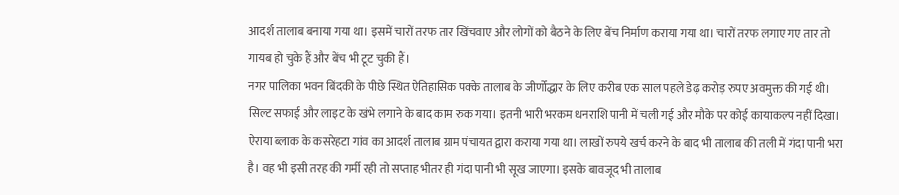आदर्श तालाब बनाया गया था। इसमें चारों तरफ तार खिंचवाए और लोगों को बैठने के लिए बेंच निर्माण कराया गया था। चारों तरफ लगाए गए तार तो गायब हो चुके हैं और बेंच भी टूट चुकी हैं।
नगर पालिका भवन बिंदकी के पीछे स्थित ऐतिहासिक पक्के तालाब के जीर्णोद्धार के लिए करीब एक साल पहले डेढ़ करोड़ रुपए अवमुक्त की गई थी। सिल्ट सफाई और लाइट के खंभे लगाने के बाद काम रुक गया। इतनी भारी भरकम धनराशि पानी में चली गई और मौके पर कोई कायाकल्प नहीं दिखा।
ऐराया ब्लाक के कसरेहटा गांव का आदर्श तालाब ग्राम पंचायत द्वारा कराया गया था। लाखों रुपये खर्च करने के बाद भी तालाब की तली में गंदा पानी भरा है। वह भी इसी तरह की गर्मी रही तो सप्ताह भीतर ही गंदा पानी भी सूख जाएगा। इसके बावजूद भी तालाब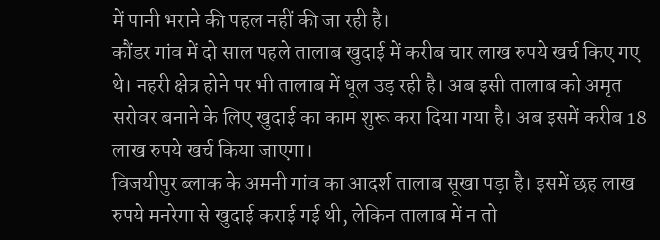में पानी भराने की पहल नहीं की जा रही है।
कौंडर गांव में दो साल पहले तालाब खुदाई में करीब चार लाख रुपये खर्च किए गए थे। नहरी क्षेत्र होने पर भी तालाब में धूल उड़ रही है। अब इसी तालाब को अमृत सरोवर बनाने के लिए खुदाई का काम शुरू करा दिया गया है। अब इसमें करीब 18 लाख रुपये खर्च किया जाएगा।
विजयीपुर ब्लाक के अमनी गांव का आदर्श तालाब सूखा पड़ा है। इसमें छह लाख रुपये मनरेगा से खुदाई कराई गई थी, लेकिन तालाब में न तो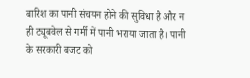बारिश का पानी संचयन होने की सुविधा है और न ही ट्यूबवेल से गर्मी में पानी भराया जाता है। पानी के सरकारी बजट को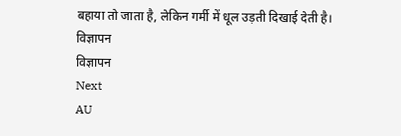बहाया तो जाता है, लेकिन गर्मी में धूल उड़ती दिखाई देती है।
विज्ञापन
विज्ञापन
Next
AU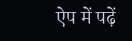ऐप में पढ़ें